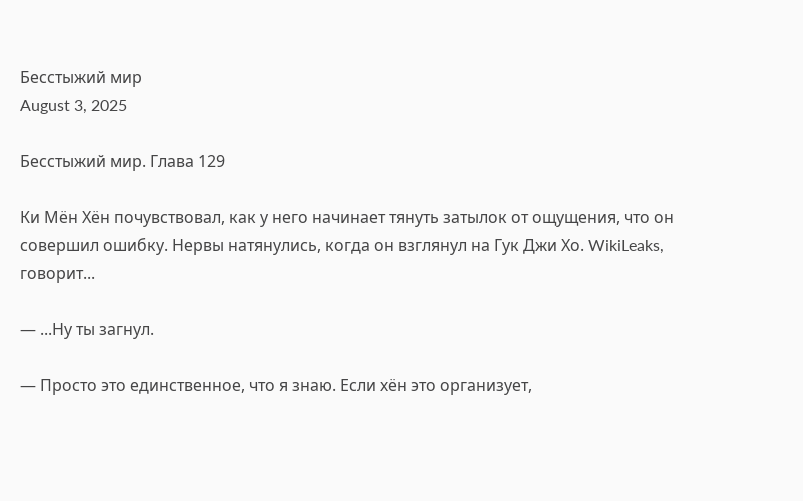Бесстыжий мир
August 3, 2025

Бесстыжий мир. Глава 129

Ки Мён Хён почувствовал, как у него начинает тянуть затылок от ощущения, что он совершил ошибку. Нервы натянулись, когда он взглянул на Гук Джи Хо. WikiLeaks, говорит...

— ...Ну ты загнул.

— Просто это единственное, что я знаю. Если хён это организует,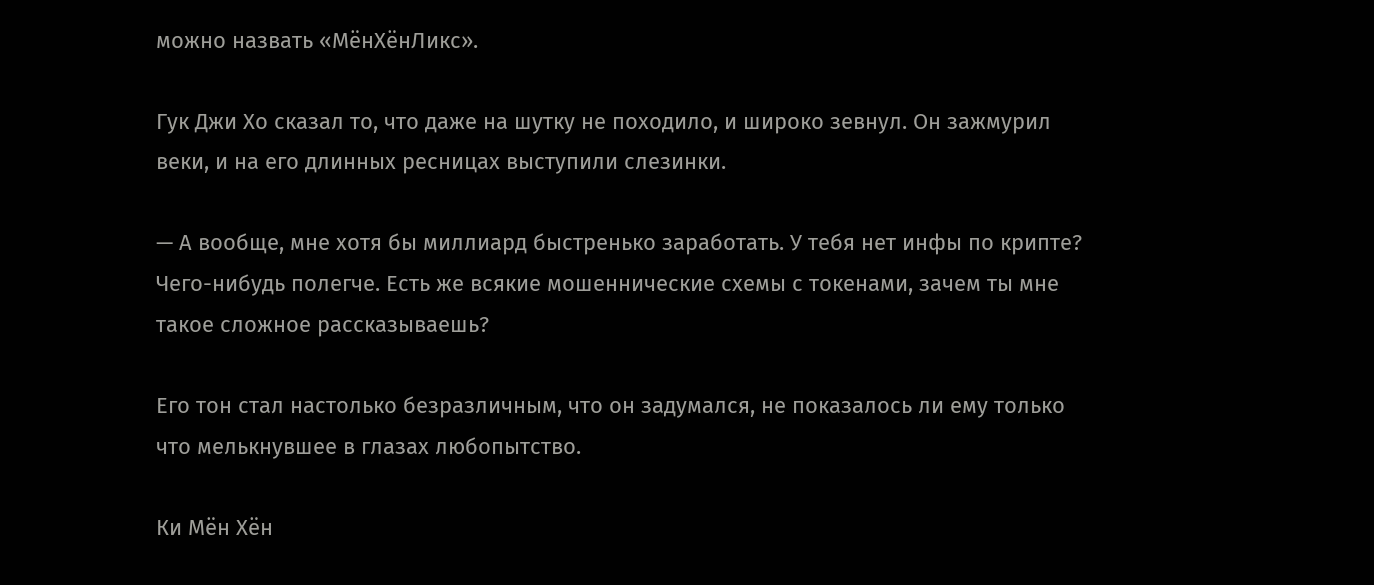можно назвать «МёнХёнЛикс».

Гук Джи Хо сказал то, что даже на шутку не походило, и широко зевнул. Он зажмурил веки, и на его длинных ресницах выступили слезинки.

— А вообще, мне хотя бы миллиард быстренько заработать. У тебя нет инфы по крипте? Чего-нибудь полегче. Есть же всякие мошеннические схемы с токенами, зачем ты мне такое сложное рассказываешь?

Его тон стал настолько безразличным, что он задумался, не показалось ли ему только что мелькнувшее в глазах любопытство.

Ки Мён Хён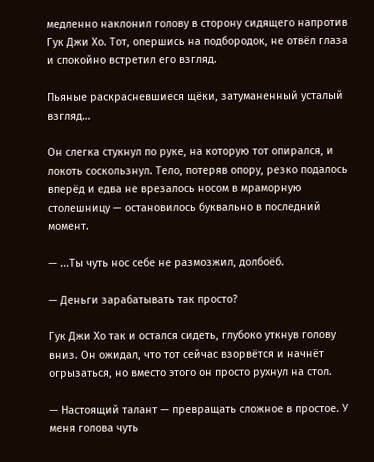медленно наклонил голову в сторону сидящего напротив Гук Джи Хо. Тот, опершись на подбородок, не отвёл глаза и спокойно встретил его взгляд.

Пьяные раскрасневшиеся щёки, затуманенный усталый взгляд…

Он слегка стукнул по руке, на которую тот опирался, и локоть соскользнул. Тело, потеряв опору, резко подалось вперёд и едва не врезалось носом в мраморную столешницу — остановилось буквально в последний момент.

— ...Ты чуть нос себе не размозжил, долбоёб.

— Деньги зарабатывать так просто?

Гук Джи Хо так и остался сидеть, глубоко уткнув голову вниз. Он ожидал, что тот сейчас взорвётся и начнёт огрызаться, но вместо этого он просто рухнул на стол.

— Настоящий талант — превращать сложное в простое. У меня голова чуть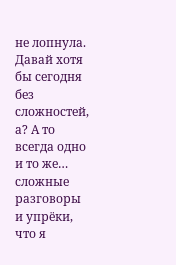не лопнула. Давай хотя бы сегодня без сложностей, а? А то всегда одно и то же… сложные разговоры и упрёки, что я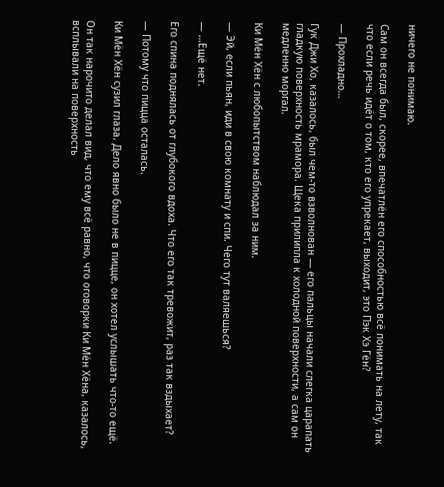ничего не понимаю.

Сам он всегда был, скорее, впечатлён его способностью всё понимать на лету, так что если речь идёт о том, кто его упрекает, выходит, это Пэк Хэ Гён?

— Прохладно…

Гук Джи Хо, казалось, был чем-то взволнован — его пальцы начали слегка царапать гладкую поверхность мрамора. Щека прилипла к холодной поверхности, а сам он медленно моргал.

Ки Мён Хён с любопытством наблюдал за ним.

— Эй, если пьян, иди в свою комнату и спи. Чего тут валяешься?

— …Ещё нет.

Его спина поднялась от глубокого вдоха. Что его так тревожит, раз так вздыхает?

— Потому что пицца осталась.

Ки Мён Хён сузил глаза. Дело явно было не в пицце, он хотел услышать что-то ещё.

Он так нарочито делал вид, что ему всё равно, что оговорки Ки Мён Хёна, казалось, всплывали на поверхность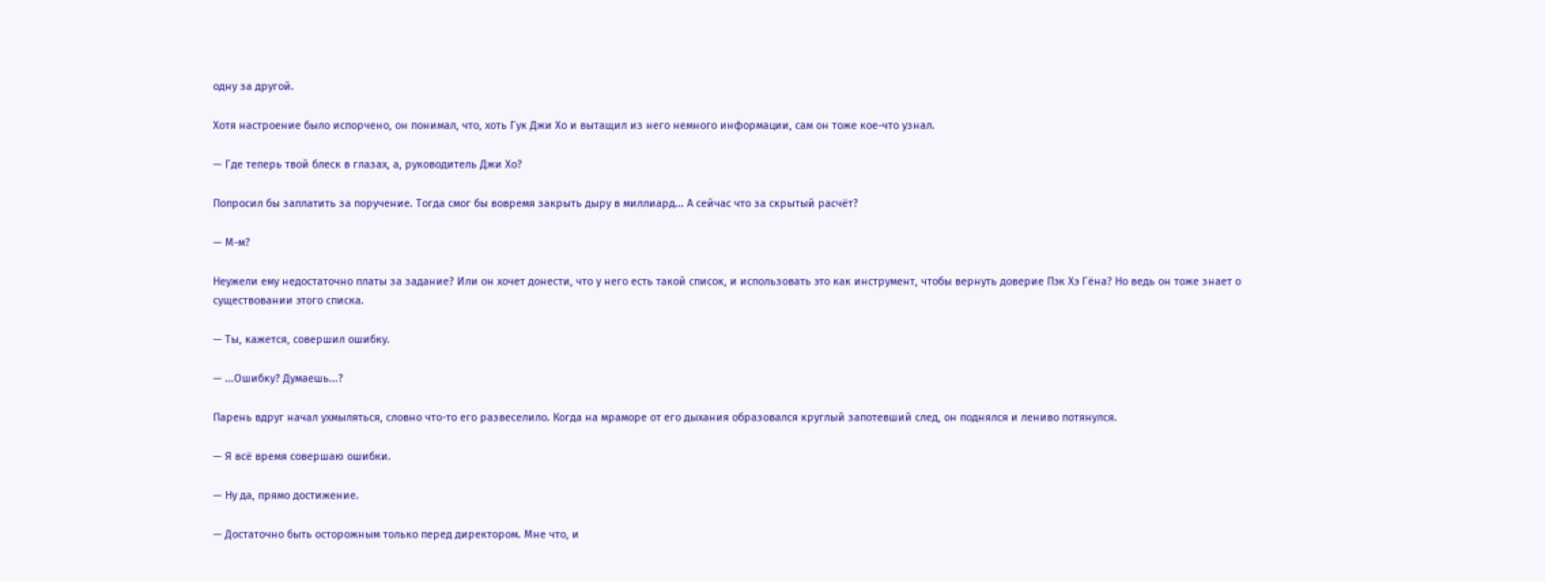одну за другой.

Хотя настроение было испорчено, он понимал, что, хоть Гук Джи Хо и вытащил из него немного информации, сам он тоже кое-что узнал.

— Где теперь твой блеск в глазах, а, руководитель Джи Хо?

Попросил бы заплатить за поручение. Тогда смог бы вовремя закрыть дыру в миллиард... А сейчас что за скрытый расчёт?

— М-м?

Неужели ему недостаточно платы за задание? Или он хочет донести, что у него есть такой список, и использовать это как инструмент, чтобы вернуть доверие Пэк Хэ Гёна? Но ведь он тоже знает о существовании этого списка.

— Ты, кажется, совершил ошибку.

— ...Ошибку? Думаешь...?

Парень вдруг начал ухмыляться, словно что-то его развеселило. Когда на мраморе от его дыхания образовался круглый запотевший след, он поднялся и лениво потянулся.

— Я всё время совершаю ошибки.

— Ну да, прямо достижение.

— Достаточно быть осторожным только перед директором. Мне что, и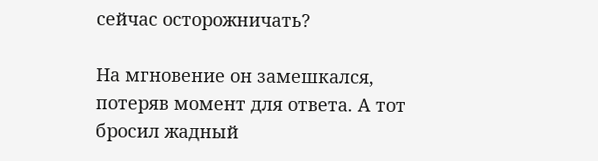сейчас осторожничать?

На мгновение он замешкался, потеряв момент для ответа. А тот бросил жадный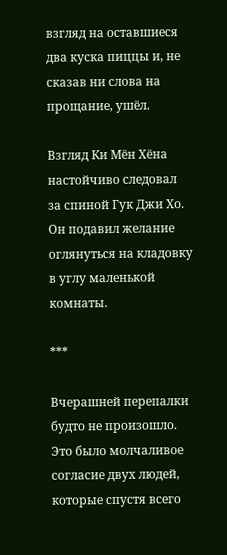взгляд на оставшиеся два куска пиццы и, не сказав ни слова на прощание, ушёл.

Взгляд Ки Мён Хёна настойчиво следовал за спиной Гук Джи Хо. Он подавил желание оглянуться на кладовку в углу маленькой комнаты.

***

Вчерашней перепалки будто не произошло. Это было молчаливое согласие двух людей, которые спустя всего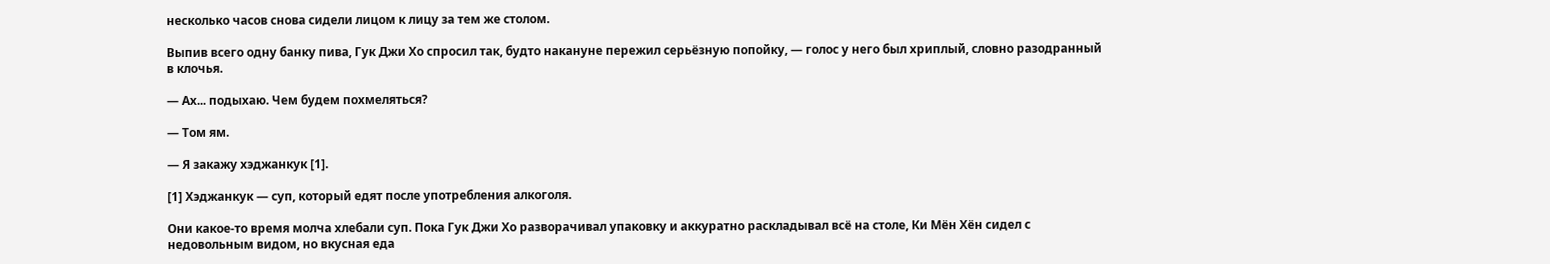несколько часов снова сидели лицом к лицу за тем же столом.

Выпив всего одну банку пива, Гук Джи Хо спросил так, будто накануне пережил серьёзную попойку, — голос у него был хриплый, словно разодранный в клочья.

— Ах... подыхаю. Чем будем похмеляться?

— Том ям.

— Я закажу хэджанкук [1].

[1] Хэджанкук — суп, который едят после употребления алкоголя.

Они какое-то время молча хлебали суп. Пока Гук Джи Хо разворачивал упаковку и аккуратно раскладывал всё на столе, Ки Мён Хён сидел с недовольным видом, но вкусная еда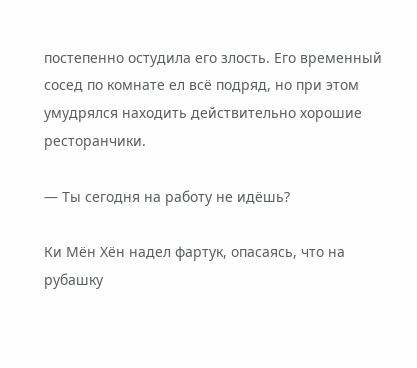постепенно остудила его злость. Его временный сосед по комнате ел всё подряд, но при этом умудрялся находить действительно хорошие ресторанчики.

— Ты сегодня на работу не идёшь?

Ки Мён Хён надел фартук, опасаясь, что на рубашку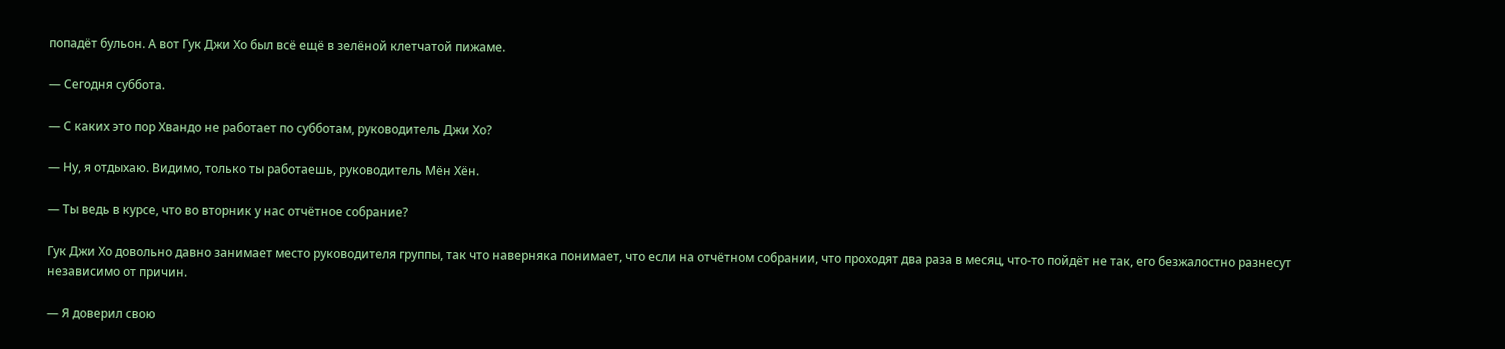попадёт бульон. А вот Гук Джи Хо был всё ещё в зелёной клетчатой пижаме.

— Сегодня суббота.

— С каких это пор Хвандо не работает по субботам, руководитель Джи Хо?

— Ну, я отдыхаю. Видимо, только ты работаешь, руководитель Мён Хён.

— Ты ведь в курсе, что во вторник у нас отчётное собрание?

Гук Джи Хо довольно давно занимает место руководителя группы, так что наверняка понимает, что если на отчётном собрании, что проходят два раза в месяц, что-то пойдёт не так, его безжалостно разнесут независимо от причин.

— Я доверил свою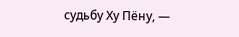судьбу Ху Пёну, —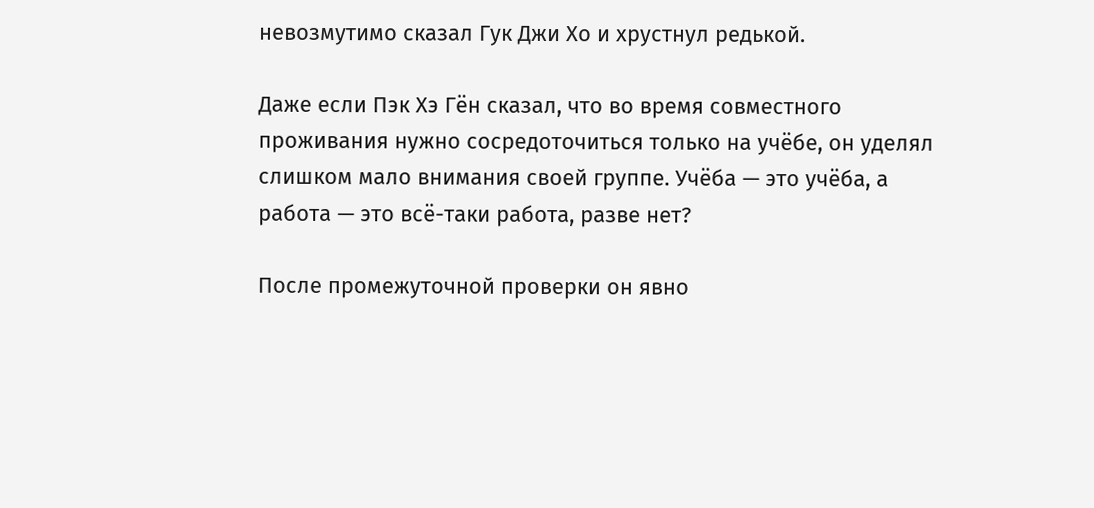невозмутимо сказал Гук Джи Хо и хрустнул редькой.

Даже если Пэк Хэ Гён сказал, что во время совместного проживания нужно сосредоточиться только на учёбе, он уделял слишком мало внимания своей группе. Учёба — это учёба, а работа — это всё-таки работа, разве нет?

После промежуточной проверки он явно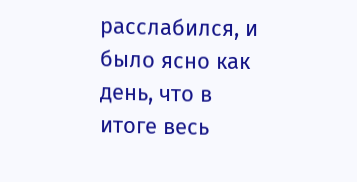расслабился, и было ясно как день, что в итоге весь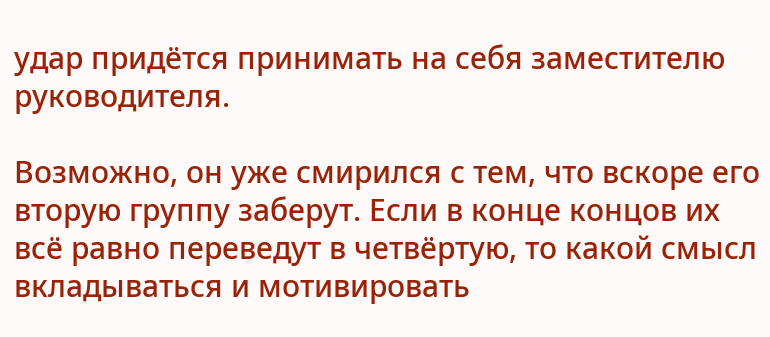удар придётся принимать на себя заместителю руководителя.

Возможно, он уже смирился с тем, что вскоре его вторую группу заберут. Если в конце концов их всё равно переведут в четвёртую, то какой смысл вкладываться и мотивировать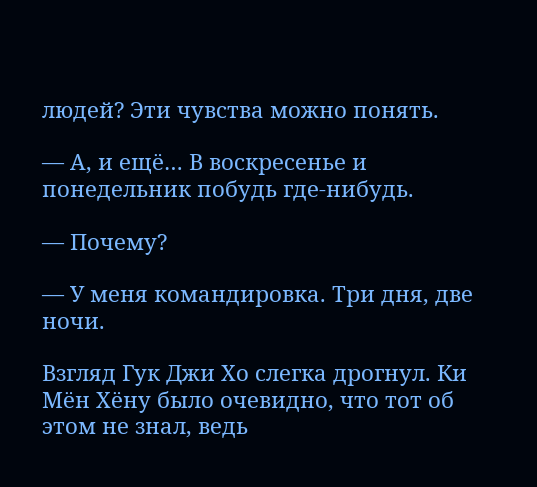людей? Эти чувства можно понять.

— А, и ещё… В воскресенье и понедельник побудь где-нибудь.

— Почему?

— У меня командировка. Три дня, две ночи.

Взгляд Гук Джи Хо слегка дрогнул. Ки Мён Хёну было очевидно, что тот об этом не знал, ведь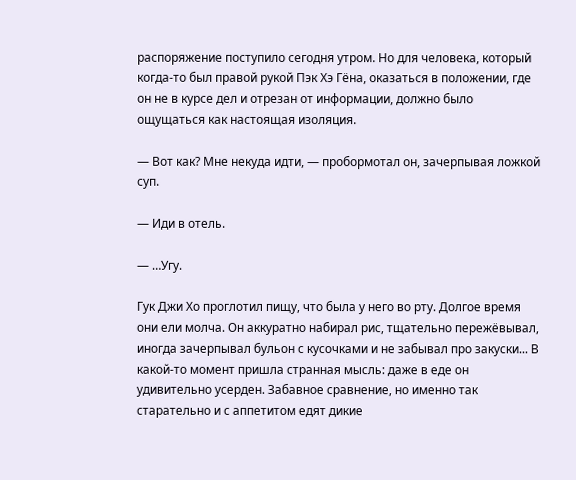распоряжение поступило сегодня утром. Но для человека, который когда-то был правой рукой Пэк Хэ Гёна, оказаться в положении, где он не в курсе дел и отрезан от информации, должно было ощущаться как настоящая изоляция.

— Вот как? Мне некуда идти, — пробормотал он, зачерпывая ложкой суп.

— Иди в отель.

— …Угу.

Гук Джи Хо проглотил пищу, что была у него во рту. Долгое время они ели молча. Он аккуратно набирал рис, тщательно пережёвывал, иногда зачерпывал бульон с кусочками и не забывал про закуски... В какой-то момент пришла странная мысль: даже в еде он удивительно усерден. Забавное сравнение, но именно так старательно и с аппетитом едят дикие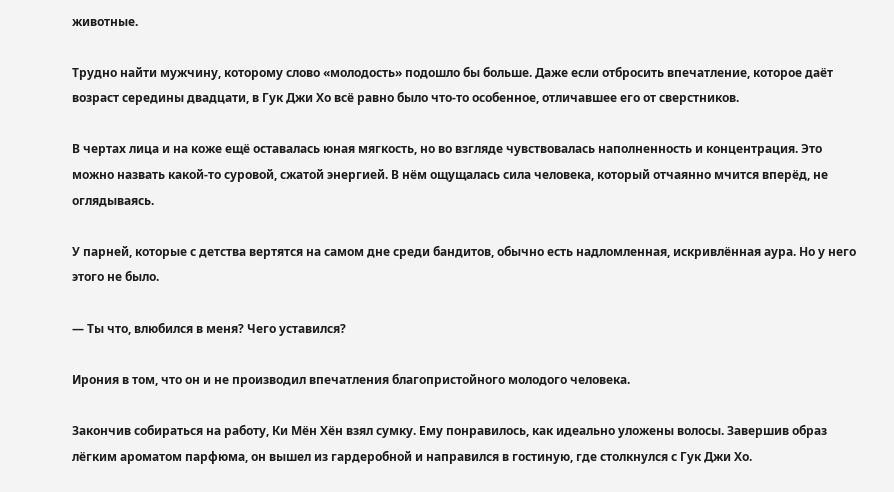животные.

Трудно найти мужчину, которому слово «молодость» подошло бы больше. Даже если отбросить впечатление, которое даёт возраст середины двадцати, в Гук Джи Хо всё равно было что-то особенное, отличавшее его от сверстников.

В чертах лица и на коже ещё оставалась юная мягкость, но во взгляде чувствовалась наполненность и концентрация. Это можно назвать какой-то суровой, сжатой энергией. В нём ощущалась сила человека, который отчаянно мчится вперёд, не оглядываясь.

У парней, которые с детства вертятся на самом дне среди бандитов, обычно есть надломленная, искривлённая аура. Но у него этого не было.

— Ты что, влюбился в меня? Чего уставился?

Ирония в том, что он и не производил впечатления благопристойного молодого человека.

Закончив собираться на работу, Ки Мён Хён взял сумку. Ему понравилось, как идеально уложены волосы. Завершив образ лёгким ароматом парфюма, он вышел из гардеробной и направился в гостиную, где столкнулся с Гук Джи Хо.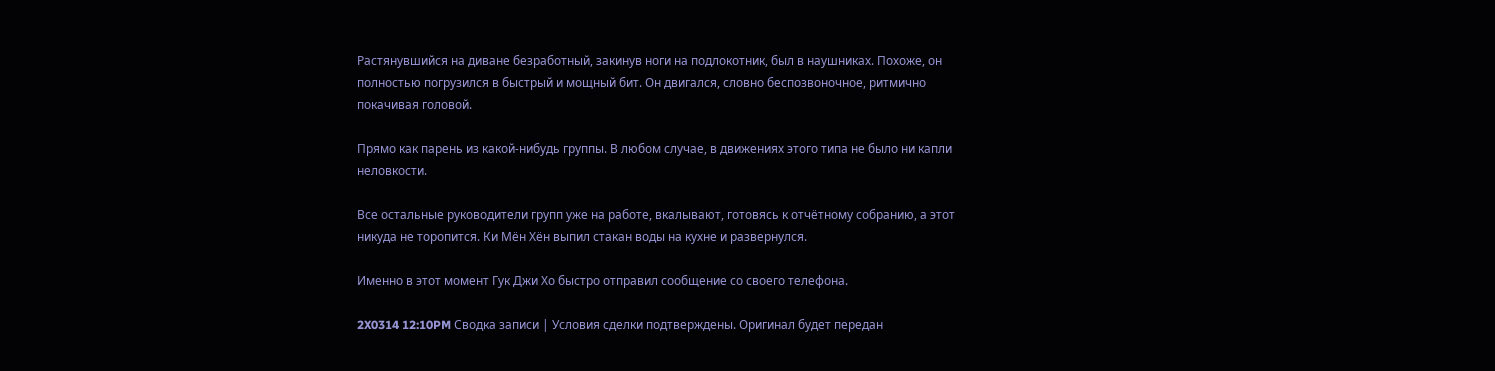Растянувшийся на диване безработный, закинув ноги на подлокотник, был в наушниках. Похоже, он полностью погрузился в быстрый и мощный бит. Он двигался, словно беспозвоночное, ритмично покачивая головой.

Прямо как парень из какой-нибудь группы. В любом случае, в движениях этого типа не было ни капли неловкости.

Все остальные руководители групп уже на работе, вкалывают, готовясь к отчётному собранию, а этот никуда не торопится. Ки Мён Хён выпил стакан воды на кухне и развернулся.

Именно в этот момент Гук Джи Хо быстро отправил сообщение со своего телефона.

2X0314 12:10PM Сводка записи | Условия сделки подтверждены. Оригинал будет передан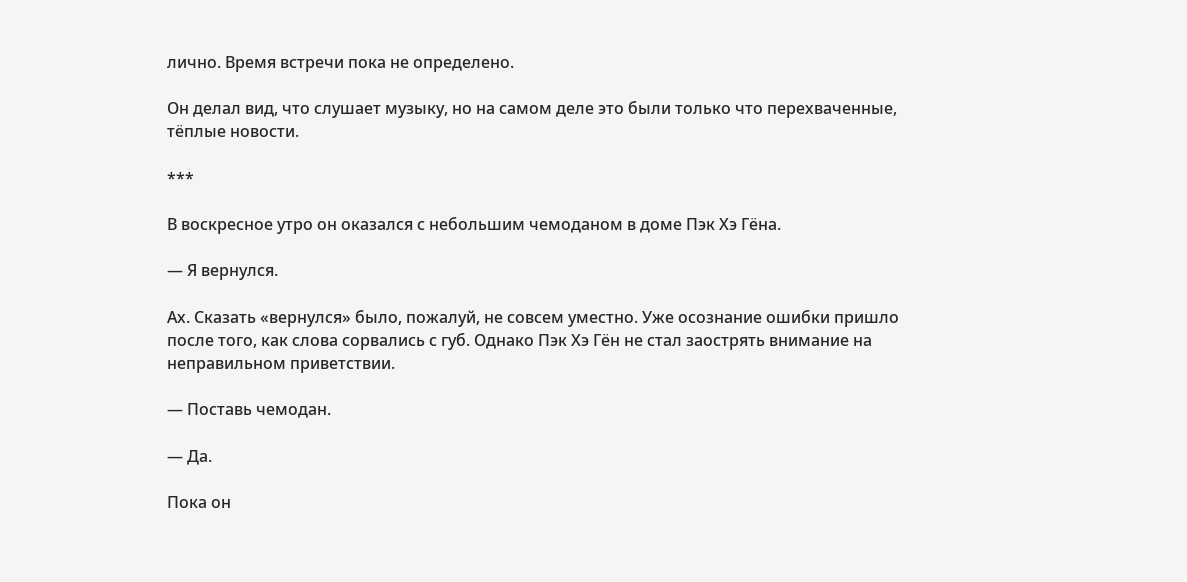лично. Время встречи пока не определено.

Он делал вид, что слушает музыку, но на самом деле это были только что перехваченные, тёплые новости.

***

В воскресное утро он оказался с небольшим чемоданом в доме Пэк Хэ Гёна.

— Я вернулся.

Ах. Сказать «вернулся» было, пожалуй, не совсем уместно. Уже осознание ошибки пришло после того, как слова сорвались с губ. Однако Пэк Хэ Гён не стал заострять внимание на неправильном приветствии.

— Поставь чемодан.

— Да.

Пока он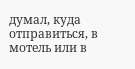думал, куда отправиться, в мотель или в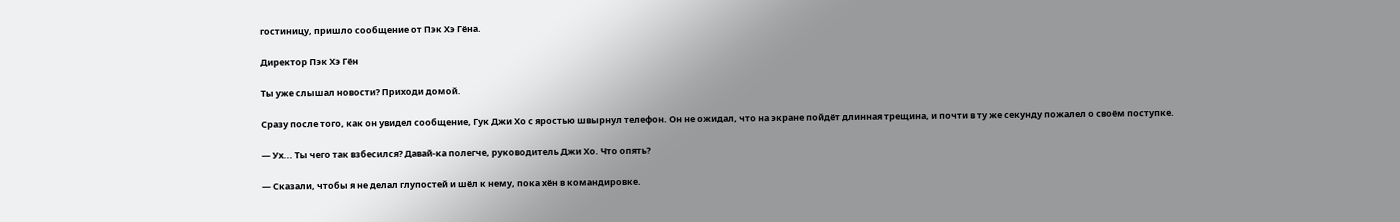гостиницу, пришло сообщение от Пэк Хэ Гёна.

Директор Пэк Хэ Гён

Ты уже слышал новости? Приходи домой.

Сразу после того, как он увидел сообщение, Гук Джи Хо с яростью швырнул телефон. Он не ожидал, что на экране пойдёт длинная трещина, и почти в ту же секунду пожалел о своём поступке.

— Ух... Ты чего так взбесился? Давай-ка полегче, руководитель Джи Хо. Что опять?

— Сказали, чтобы я не делал глупостей и шёл к нему, пока хён в командировке.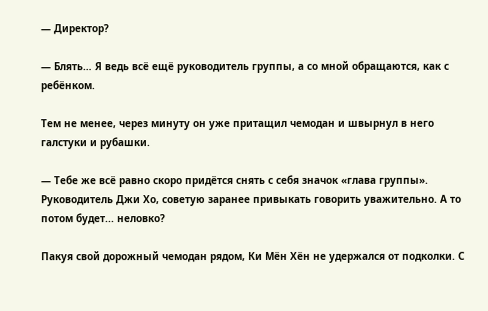— Директор?

— Блять… Я ведь всё ещё руководитель группы, а со мной обращаются, как с ребёнком.

Тем не менее, через минуту он уже притащил чемодан и швырнул в него галстуки и рубашки.

— Тебе же всё равно скоро придётся снять с себя значок «глава группы». Руководитель Джи Хо, советую заранее привыкать говорить уважительно. А то потом будет... неловко?

Пакуя свой дорожный чемодан рядом, Ки Мён Хён не удержался от подколки. С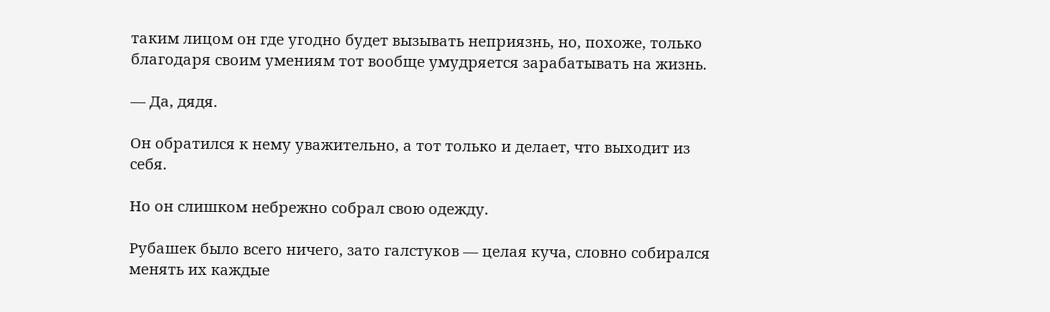таким лицом он где угодно будет вызывать неприязнь, но, похоже, только благодаря своим умениям тот вообще умудряется зарабатывать на жизнь.

— Да, дядя.

Он обратился к нему уважительно, а тот только и делает, что выходит из себя.

Но он слишком небрежно собрал свою одежду.

Рубашек было всего ничего, зато галстуков — целая куча, словно собирался менять их каждые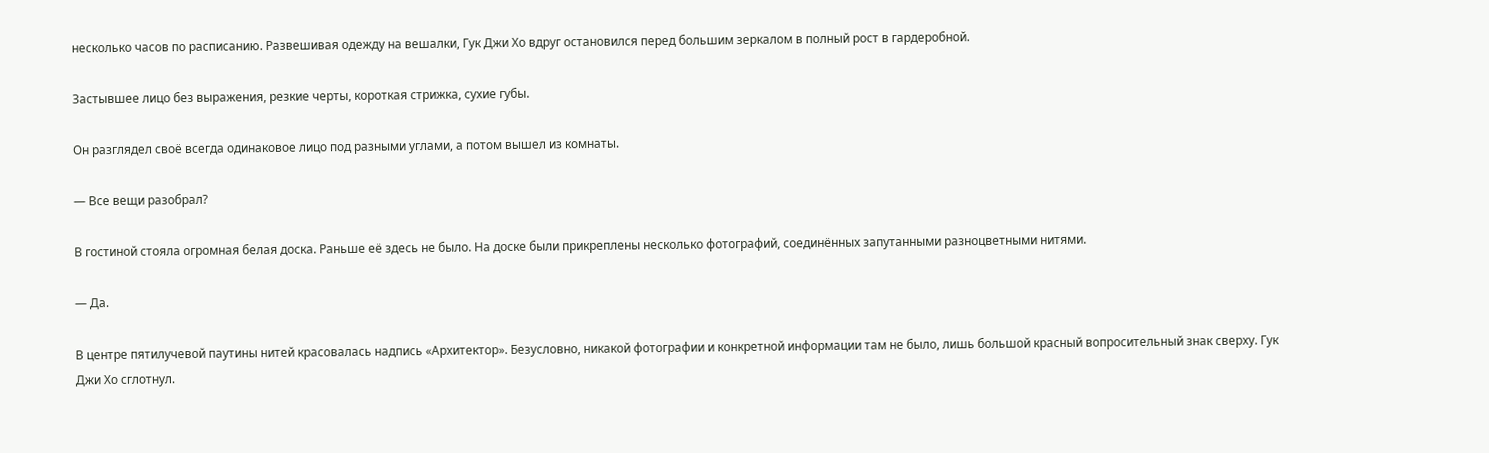несколько часов по расписанию. Развешивая одежду на вешалки, Гук Джи Хо вдруг остановился перед большим зеркалом в полный рост в гардеробной.

Застывшее лицо без выражения, резкие черты, короткая стрижка, сухие губы.

Он разглядел своё всегда одинаковое лицо под разными углами, а потом вышел из комнаты.

— Все вещи разобрал?

В гостиной стояла огромная белая доска. Раньше её здесь не было. На доске были прикреплены несколько фотографий, соединённых запутанными разноцветными нитями.

— Да.

В центре пятилучевой паутины нитей красовалась надпись «Архитектор». Безусловно, никакой фотографии и конкретной информации там не было, лишь большой красный вопросительный знак сверху. Гук Джи Хо сглотнул.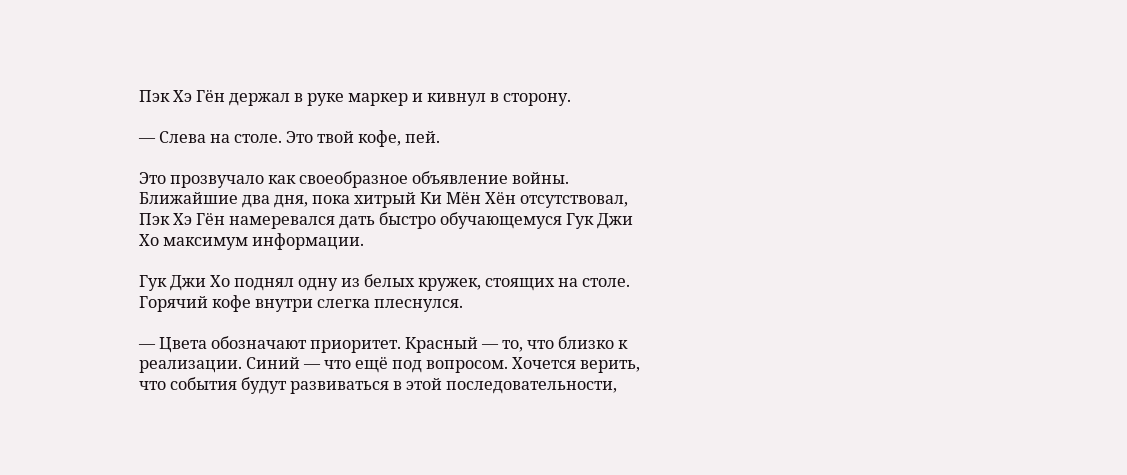Пэк Хэ Гён держал в руке маркер и кивнул в сторону.

— Слева на столе. Это твой кофе, пей.

Это прозвучало как своеобразное объявление войны. Ближайшие два дня, пока хитрый Ки Мён Хён отсутствовал, Пэк Хэ Гён намеревался дать быстро обучающемуся Гук Джи Хо максимум информации.

Гук Джи Хо поднял одну из белых кружек, стоящих на столе. Горячий кофе внутри слегка плеснулся.

— Цвета обозначают приоритет. Красный — то, что близко к реализации. Синий — что ещё под вопросом. Хочется верить, что события будут развиваться в этой последовательности,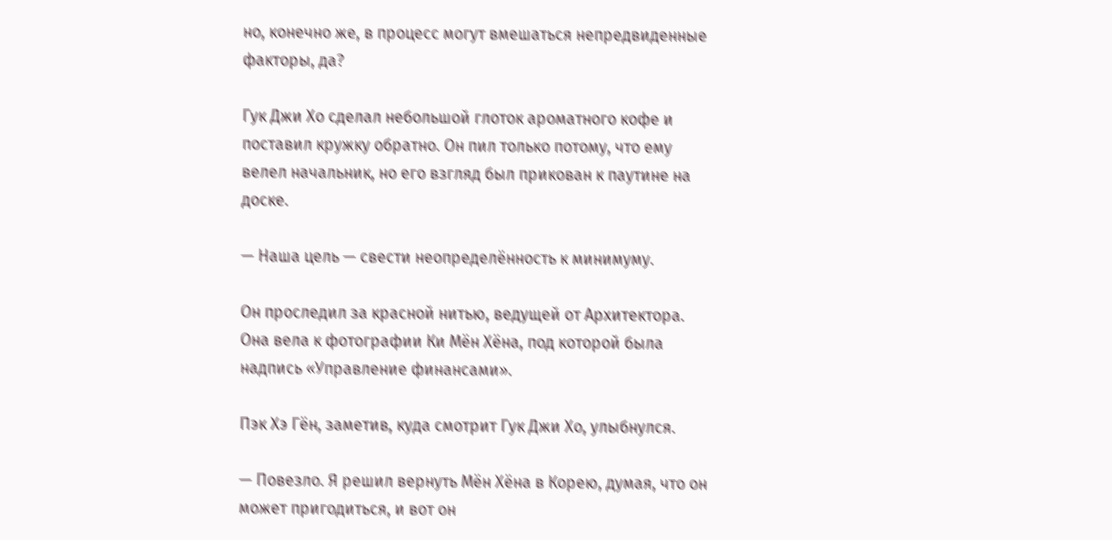но, конечно же, в процесс могут вмешаться непредвиденные факторы, да?

Гук Джи Хо сделал небольшой глоток ароматного кофе и поставил кружку обратно. Он пил только потому, что ему велел начальник, но его взгляд был прикован к паутине на доске.

— Наша цель — свести неопределённость к минимуму.

Он проследил за красной нитью, ведущей от Архитектора. Она вела к фотографии Ки Мён Хёна, под которой была надпись «Управление финансами».

Пэк Хэ Гён, заметив, куда смотрит Гук Джи Хо, улыбнулся.

— Повезло. Я решил вернуть Мён Хёна в Корею, думая, что он может пригодиться, и вот он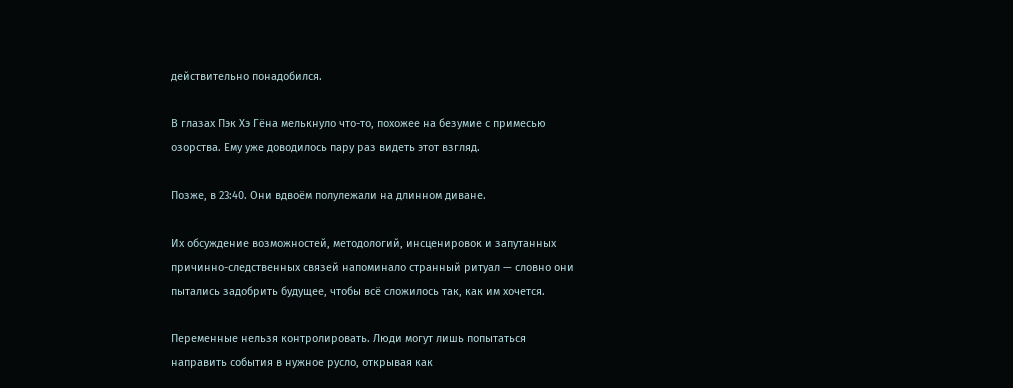действительно понадобился.

В глазах Пэк Хэ Гёна мелькнуло что-то, похожее на безумие с примесью озорства. Ему уже доводилось пару раз видеть этот взгляд.

Позже, в 23:40. Они вдвоём полулежали на длинном диване.

Их обсуждение возможностей, методологий, инсценировок и запутанных причинно-следственных связей напоминало странный ритуал — словно они пытались задобрить будущее, чтобы всё сложилось так, как им хочется.

Переменные нельзя контролировать. Люди могут лишь попытаться направить события в нужное русло, открывая как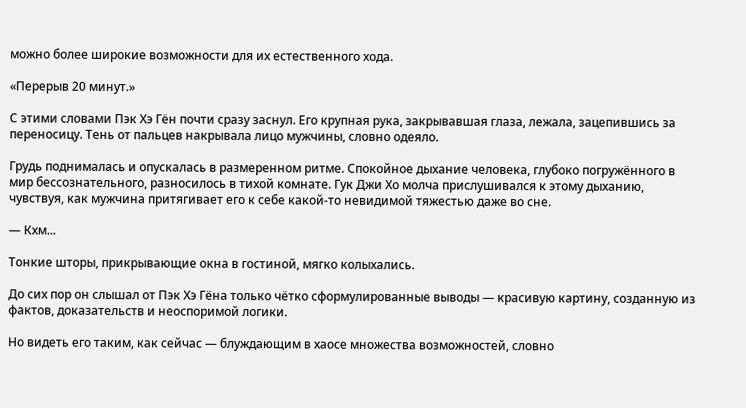можно более широкие возможности для их естественного хода.

«Перерыв 20 минут.»

С этими словами Пэк Хэ Гён почти сразу заснул. Его крупная рука, закрывавшая глаза, лежала, зацепившись за переносицу. Тень от пальцев накрывала лицо мужчины, словно одеяло.

Грудь поднималась и опускалась в размеренном ритме. Спокойное дыхание человека, глубоко погружённого в мир бессознательного, разносилось в тихой комнате. Гук Джи Хо молча прислушивался к этому дыханию, чувствуя, как мужчина притягивает его к себе какой-то невидимой тяжестью даже во сне.

— Кхм...

Тонкие шторы, прикрывающие окна в гостиной, мягко колыхались.

До сих пор он слышал от Пэк Хэ Гёна только чётко сформулированные выводы — красивую картину, созданную из фактов, доказательств и неоспоримой логики.

Но видеть его таким, как сейчас — блуждающим в хаосе множества возможностей, словно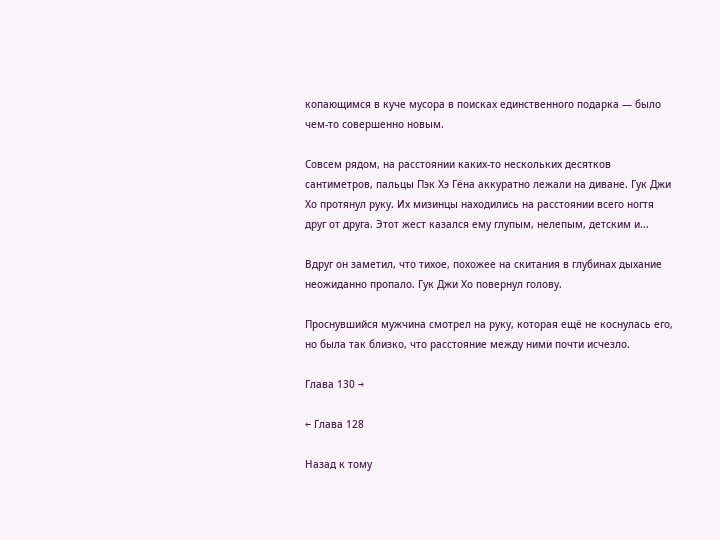копающимся в куче мусора в поисках единственного подарка — было чем-то совершенно новым.

Совсем рядом, на расстоянии каких-то нескольких десятков сантиметров, пальцы Пэк Хэ Гёна аккуратно лежали на диване. Гук Джи Хо протянул руку. Их мизинцы находились на расстоянии всего ногтя друг от друга. Этот жест казался ему глупым, нелепым, детским и...

Вдруг он заметил, что тихое, похожее на скитания в глубинах дыхание неожиданно пропало. Гук Джи Хо повернул голову.

Проснувшийся мужчина смотрел на руку, которая ещё не коснулась его, но была так близко, что расстояние между ними почти исчезло.

Глава 130 →

← Глава 128

Назад к тому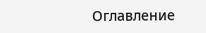Оглавление